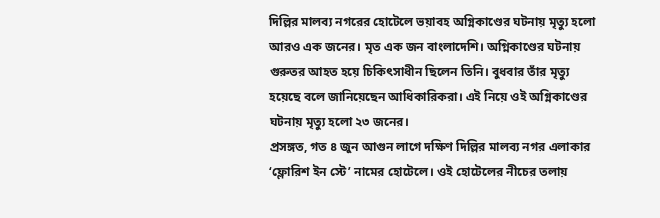দিল্লির মালব্য নগরের হোটেলে ভয়াবহ অগ্নিকাণ্ডের ঘটনায় মৃত্যু হলো আরও এক জনের। মৃত এক জন বাংলাদেশি। অগ্নিকাণ্ডের ঘটনায় গুরুতর আহত হয়ে চিকিৎসাধীন ছিলেন তিনি। বুধবার তাঁর মৃত্যু হয়েছে বলে জানিয়েছেন আধিকারিকরা। এই নিয়ে ওই অগ্নিকাণ্ডের ঘটনায় মৃত্যু হলো ২৩ জনের।
প্রসঙ্গত, গত ৪ জুন আগুন লাগে দক্ষিণ দিল্লির মালব্য নগর এলাকার ‘ফ্লোরিশ ইন স্টে’ নামের হোটেলে। ওই হোটেলের নীচের তলায়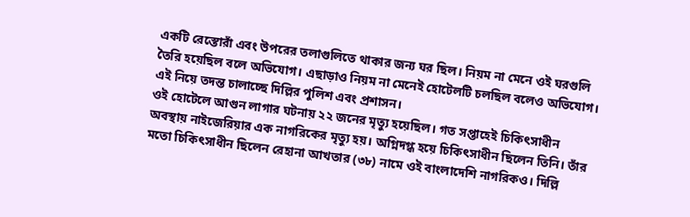একটি রেস্তোরাঁ এবং উপরের তলাগুলিতে থাকার জন্য ঘর ছিল। নিয়ম না মেনে ওই ঘরগুলি তৈরি হয়েছিল বলে অভিযোগ। এছাড়াও নিয়ম না মেনেই হোটেলটি চলছিল বলেও অভিযোগ। এই নিয়ে তদন্ত চালাচ্ছে দিল্লির পুলিশ এবং প্রশাসন।
ওই হোটেলে আগুন লাগার ঘটনায় ২২ জনের মৃত্যু হয়েছিল। গত সপ্তাহেই চিকিৎসাধীন অবস্থায় নাইজেরিয়ার এক নাগরিকের মৃত্যু হয়। অগ্নিদগ্ধ হয়ে চিকিৎসাধীন ছিলেন তিনি। তাঁর মতো চিকিৎসাধীন ছিলেন রেহানা আখতার (৩৮) নামে ওই বাংলাদেশি নাগরিকও। দিল্লি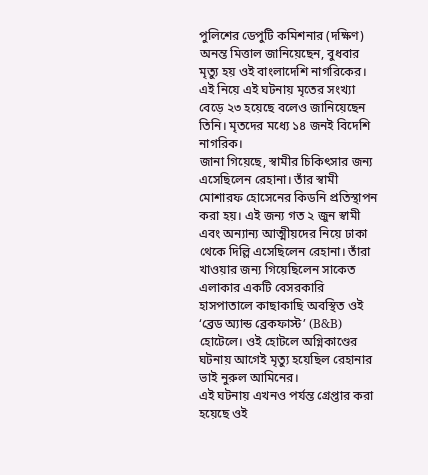পুলিশের ডেপুটি কমিশনার (দক্ষিণ) অনন্ত মিত্তাল জানিয়েছেন, বুধবার মৃত্যু হয় ওই বাংলাদেশি নাগরিকের। এই নিয়ে এই ঘটনায় মৃতের সংখ্যা বেড়ে ২৩ হয়েছে বলেও জানিয়েছেন তিনি। মৃতদের মধ্যে ১৪ জনই বিদেশি নাগরিক।
জানা গিয়েছে, স্বামীর চিকিৎসার জন্য এসেছিলেন রেহানা। তাঁর স্বামী মোশারফ হোসেনের কিডনি প্রতিস্থাপন করা হয়। এই জন্য গত ২ জুন স্বামী এবং অন্যান্য আত্মীয়দের নিয়ে ঢাকা থেকে দিল্লি এসেছিলেন রেহানা। তাঁরা খাওয়ার জন্য গিয়েছিলেন সাকেত এলাকার একটি বেসরকারি হাসপাতালে কাছাকাছি অবস্থিত ওই ‘ব্রেড অ্যান্ড ব্রেকফাস্ট’ (B&B) হোটেলে। ওই হোটলে অগ্নিকাণ্ডের ঘটনায় আগেই মৃত্যু হয়েছিল রেহানার ভাই নুরুল আমিনের।
এই ঘটনায় এখনও পর্যন্ত গ্রেপ্তার করা হয়েছে ওই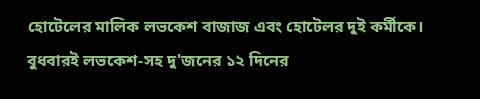হোটেলের মালিক লভকেশ বাজাজ এবং হোটেলর দুই কর্মীকে। বুধবারই লভকেশ-সহ দু'জনের ১২ দিনের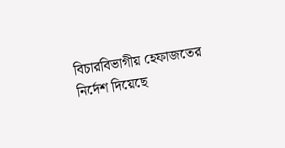বিচারবিভাগীয় হেফাজতের নির্দেশ দিয়েছে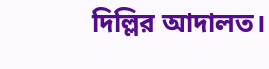দিল্লির আদালত।